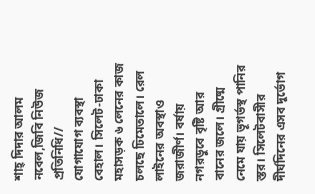শাহ্ দিদার আলম নবেল,জিবি নিউজ প্রতিনিধি//
যোগাযোগ ব্যবস্থা বেহাল। সিলেট-ঢাকা মহাসড়ক ৬ লেনের কাজ চলছে ঢিমেতালে। রেল লাইনের অবস্থাও জরাজীর্ণ। বর্ষায় নগরডুবে বৃষ্টি আর বানের জলে। গ্রীষ্মে নেমে যায় ভূগর্ভস্থ পানির স্তর। সিলেটবাসীর দীর্ঘদিনের এসব দুর্ভোগ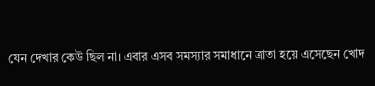যেন দেখার কেউ ছিল না। এবার এসব সমস্যার সমাধানে ত্রাতা হয়ে এসেছেন খোদ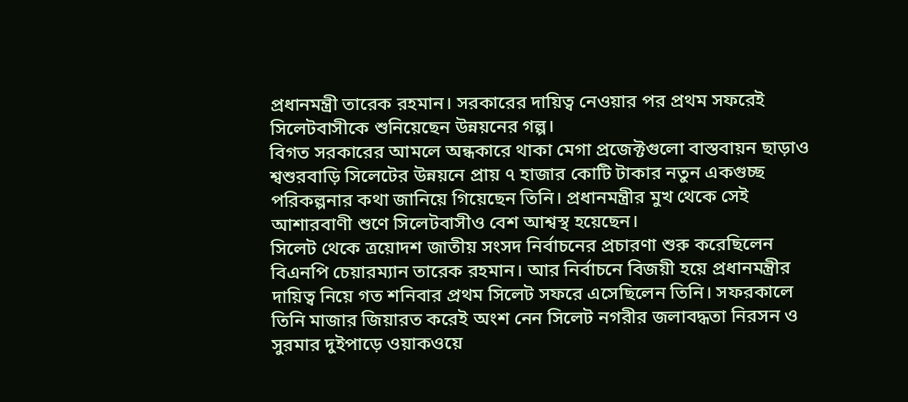প্রধানমন্ত্রী তারেক রহমান। সরকারের দায়িত্ব নেওয়ার পর প্রথম সফরেই সিলেটবাসীকে শুনিয়েছেন উন্নয়নের গল্প।
বিগত সরকারের আমলে অন্ধকারে থাকা মেগা প্রজেক্টগুলো বাস্তবায়ন ছাড়াও শ্বশুরবাড়ি সিলেটের উন্নয়নে প্রায় ৭ হাজার কোটি টাকার নতুন একগুচ্ছ পরিকল্পনার কথা জানিয়ে গিয়েছেন তিনি। প্রধানমন্ত্রীর মুখ থেকে সেই আশারবাণী শুণে সিলেটবাসীও বেশ আশ্বস্থ হয়েছেন।
সিলেট থেকে ত্রয়োদশ জাতীয় সংসদ নির্বাচনের প্রচারণা শুরু করেছিলেন বিএনপি চেয়ারম্যান তারেক রহমান। আর নির্বাচনে বিজয়ী হয়ে প্রধানমন্ত্রীর দায়িত্ব নিয়ে গত শনিবার প্রথম সিলেট সফরে এসেছিলেন তিনি। সফরকালে তিনি মাজার জিয়ারত করেই অংশ নেন সিলেট নগরীর জলাবদ্ধতা নিরসন ও সুরমার দুইপাড়ে ওয়াকওয়ে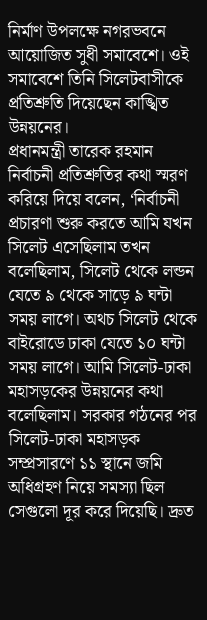নির্মাণ উপলক্ষে নগরভবনে আয়োজিত সুধী সমাবেশে। ওই সমাবেশে তিনি সিলেটবাসীকে প্রতিশ্রুতি দিয়েছেন কাঙ্খিত উন্নয়নের।
প্রধানমন্ত্রী তারেক রহমান নির্বাচনী প্রতিশ্রুতির কথা স্মরণ করিয়ে দিয়ে বলেন, ‘নির্বাচনী প্রচারণা শুরু করতে আমি যখন সিলেট এসেছিলাম তখন বলেছিলাম, সিলেট থেকে লন্ডন যেতে ৯ থেকে সাড়ে ৯ ঘন্টা সময় লাগে। অথচ সিলেট থেকে বাইরোডে ঢাকা যেতে ১০ ঘন্টা সময় লাগে। আমি সিলেট-ঢাকা মহাসড়কের উন্নয়নের কথা বলেছিলাম। সরকার গঠনের পর সিলেট-ঢাকা মহাসড়ক সম্প্রসারণে ১১ স্থানে জমি অধিগ্রহণ নিয়ে সমস্যা ছিল সেগুলো দূর করে দিয়েছি। দ্রুত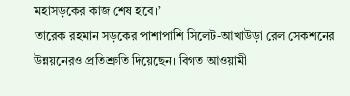মহাসড়কের কাজ শেষ হবে।’
তারেক রহমান সড়কের পাশাপাশি সিলেট-আখাউড়া রেল সেকশনের উন্নয়নেরও প্রতিশ্রুতি দিয়েছেন। বিগত আওয়ামী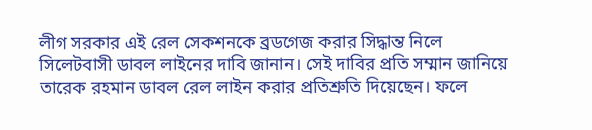লীগ সরকার এই রেল সেকশনকে ব্রডগেজ করার সিদ্ধান্ত নিলে সিলেটবাসী ডাবল লাইনের দাবি জানান। সেই দাবির প্রতি সম্মান জানিয়ে তারেক রহমান ডাবল রেল লাইন করার প্রতিশ্রুতি দিয়েছেন। ফলে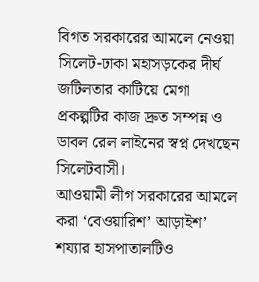বিগত সরকারের আমলে নেওয়া সিলেট-ঢাকা মহাসড়কের দীর্ঘ জটিলতার কাটিয়ে মেগা প্রকল্পটির কাজ দ্রুত সম্পন্ন ও ডাবল রেল লাইনের স্বপ্ন দেখছেন সিলেটবাসী।
আওয়ামী লীগ সরকারের আমলে করা ‘বেওয়ারিশ’ আড়াইশ’ শয্যার হাসপাতালটিও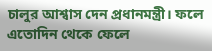চালুর আশ্বাস দেন প্রধানমন্ত্রী। ফলে এতোদিন থেকে ফেলে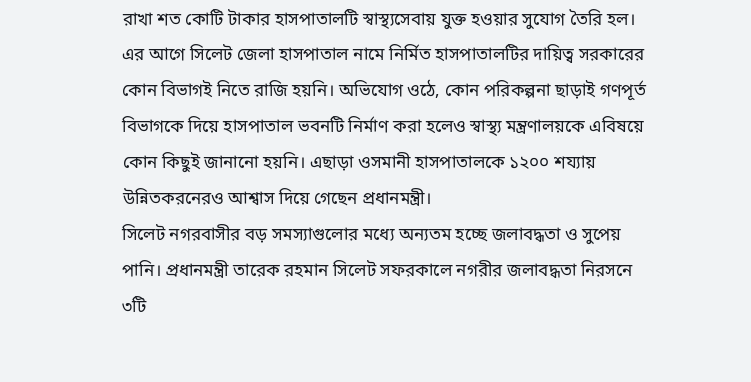রাখা শত কোটি টাকার হাসপাতালটি স্বাস্থ্যসেবায় যুক্ত হওয়ার সুযোগ তৈরি হল। এর আগে সিলেট জেলা হাসপাতাল নামে নির্মিত হাসপাতালটির দায়িত্ব সরকারের কোন বিভাগই নিতে রাজি হয়নি। অভিযোগ ওঠে, কোন পরিকল্পনা ছাড়াই গণপূর্ত বিভাগকে দিয়ে হাসপাতাল ভবনটি নির্মাণ করা হলেও স্বাস্থ্য মন্ত্রণালয়কে এবিষয়ে কোন কিছুই জানানো হয়নি। এছাড়া ওসমানী হাসপাতালকে ১২০০ শয্যায় উন্নিতকরনেরও আশ্বাস দিয়ে গেছেন প্রধানমন্ত্রী।
সিলেট নগরবাসীর বড় সমস্যাগুলোর মধ্যে অন্যতম হচ্ছে জলাবদ্ধতা ও সুপেয় পানি। প্রধানমন্ত্রী তারেক রহমান সিলেট সফরকালে নগরীর জলাবদ্ধতা নিরসনে ৩টি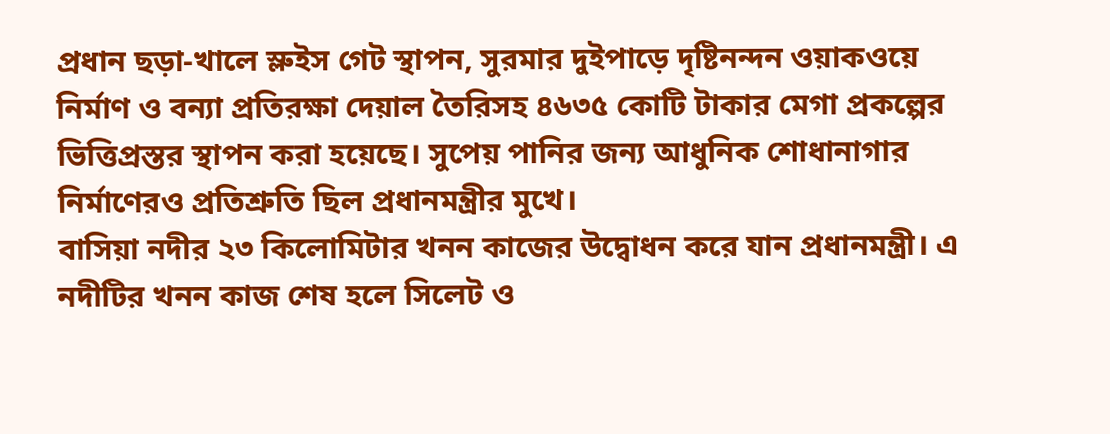প্রধান ছড়া-খালে স্লুইস গেট স্থাপন, সুরমার দুইপাড়ে দৃষ্টিনন্দন ওয়াকওয়ে নির্মাণ ও বন্যা প্রতিরক্ষা দেয়াল তৈরিসহ ৪৬৩৫ কোটি টাকার মেগা প্রকল্পের ভিত্তিপ্রস্তর স্থাপন করা হয়েছে। সুপেয় পানির জন্য আধুনিক শোধানাগার নির্মাণেরও প্রতিশ্রুতি ছিল প্রধানমন্ত্রীর মুখে।
বাসিয়া নদীর ২৩ কিলোমিটার খনন কাজের উদ্বোধন করে যান প্রধানমন্ত্রী। এ নদীটির খনন কাজ শেষ হলে সিলেট ও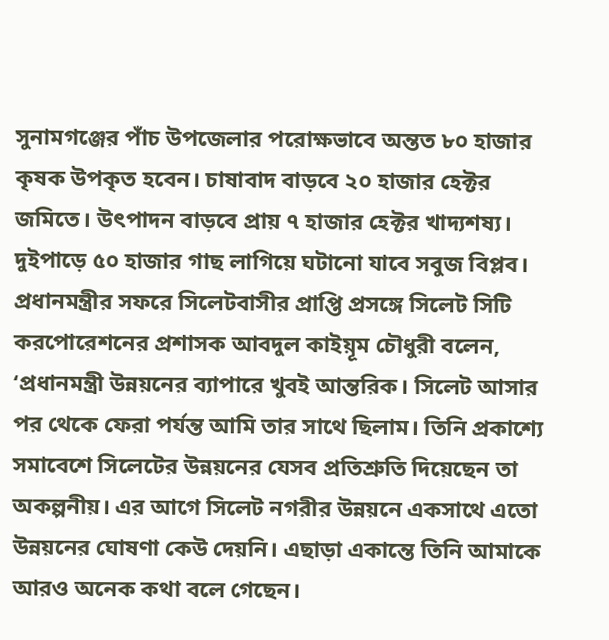সুনামগঞ্জের পাঁচ উপজেলার পরোক্ষভাবে অন্তত ৮০ হাজার কৃষক উপকৃত হবেন। চাষাবাদ বাড়বে ২০ হাজার হেক্টর জমিতে। উৎপাদন বাড়বে প্রায় ৭ হাজার হেক্টর খাদ্যশষ্য। দুইপাড়ে ৫০ হাজার গাছ লাগিয়ে ঘটানো যাবে সবুজ বিপ্লব।
প্রধানমন্ত্রীর সফরে সিলেটবাসীর প্রাপ্তি প্রসঙ্গে সিলেট সিটি করপোরেশনের প্রশাসক আবদুল কাইয়ূম চৌধুরী বলেন, ‘প্রধানমন্ত্রী উন্নয়নের ব্যাপারে খুবই আন্তরিক। সিলেট আসার পর থেকে ফেরা পর্যন্ত আমি তার সাথে ছিলাম। তিনি প্রকাশ্যে সমাবেশে সিলেটের উন্নয়নের যেসব প্রতিশ্রুতি দিয়েছেন তা অকল্পনীয়। এর আগে সিলেট নগরীর উন্নয়নে একসাথে এতো উন্নয়নের ঘোষণা কেউ দেয়নি। এছাড়া একান্তে তিনি আমাকে আরও অনেক কথা বলে গেছেন।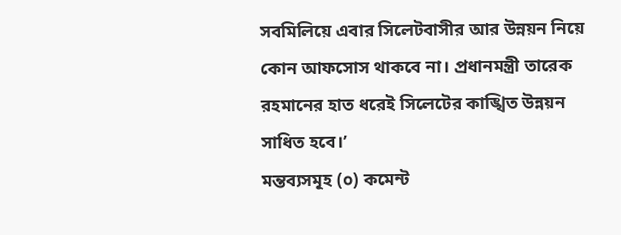সবমিলিয়ে এবার সিলেটবাসীর আর উন্নয়ন নিয়ে কোন আফসোস থাকবে না। প্রধানমন্ত্রী তারেক রহমানের হাত ধরেই সিলেটের কাঙ্খিত উন্নয়ন সাধিত হবে।’
মন্তব্যসমূহ (০) কমেন্ট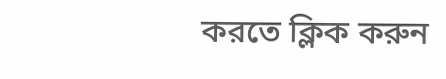করতে ক্লিক করুন